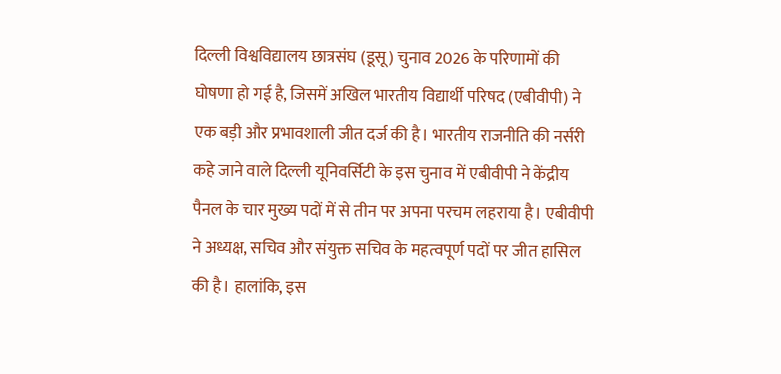दिल्ली विश्वविद्यालय छात्रसंघ (डूसू) चुनाव 2026 के परिणामों की घोषणा हो गई है, जिसमें अखिल भारतीय विद्यार्थी परिषद (एबीवीपी) ने एक बड़ी और प्रभावशाली जीत दर्ज की है। भारतीय राजनीति की नर्सरी कहे जाने वाले दिल्ली यूनिवर्सिटी के इस चुनाव में एबीवीपी ने केंद्रीय पैनल के चार मुख्य पदों में से तीन पर अपना परचम लहराया है। एबीवीपी ने अध्यक्ष, सचिव और संयुक्त सचिव के महत्वपूर्ण पदों पर जीत हासिल की है। हालांकि, इस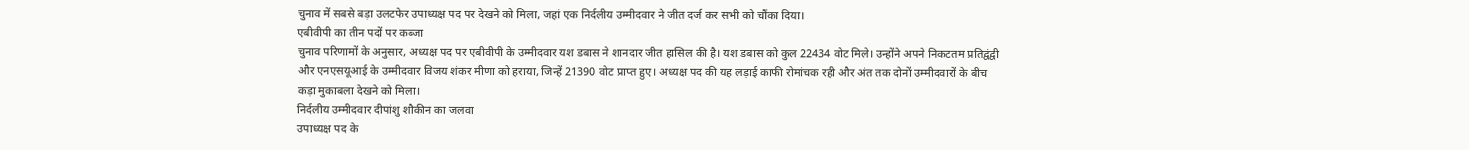चुनाव में सबसे बड़ा उलटफेर उपाध्यक्ष पद पर देखने को मिला, जहां एक निर्दलीय उम्मीदवार ने जीत दर्ज कर सभी को चौंका दिया।
एबीवीपी का तीन पदों पर कब्जा
चुनाव परिणामों के अनुसार, अध्यक्ष पद पर एबीवीपी के उम्मीदवार यश डबास ने शानदार जीत हासिल की है। यश डबास को कुल 22434 वोट मिले। उन्होंने अपने निकटतम प्रतिद्वंद्वी और एनएसयूआई के उम्मीदवार विजय शंकर मीणा को हराया, जिन्हें 21390 वोट प्राप्त हुए। अध्यक्ष पद की यह लड़ाई काफी रोमांचक रही और अंत तक दोनों उम्मीदवारों के बीच कड़ा मुकाबला देखने को मिला।
निर्दलीय उम्मीदवार दीपांशु शौकीन का जलवा
उपाध्यक्ष पद के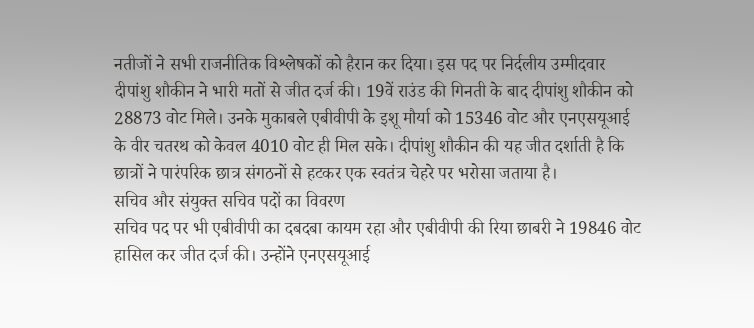नतीजों ने सभी राजनीतिक विश्लेषकों को हैरान कर दिया। इस पद पर निर्दलीय उम्मीदवार दीपांशु शौकीन ने भारी मतों से जीत दर्ज की। 19वें राउंड की गिनती के बाद दीपांशु शौकीन को 28873 वोट मिले। उनके मुकाबले एबीवीपी के इशू मौर्या को 15346 वोट और एनएसयूआई के वीर चतरथ को केवल 4010 वोट ही मिल सके। दीपांशु शौकीन की यह जीत दर्शाती है कि छात्रों ने पारंपरिक छात्र संगठनों से हटकर एक स्वतंत्र चेहरे पर भरोसा जताया है।
सचिव और संयुक्त सचिव पदों का विवरण
सचिव पद पर भी एबीवीपी का दबदबा कायम रहा और एबीवीपी की रिया छाबरी ने 19846 वोट हासिल कर जीत दर्ज की। उन्होंने एनएसयूआई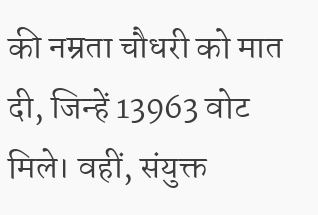की नम्रता चौधरी को मात दी, जिन्हें 13963 वोट मिले। वहीं, संयुक्त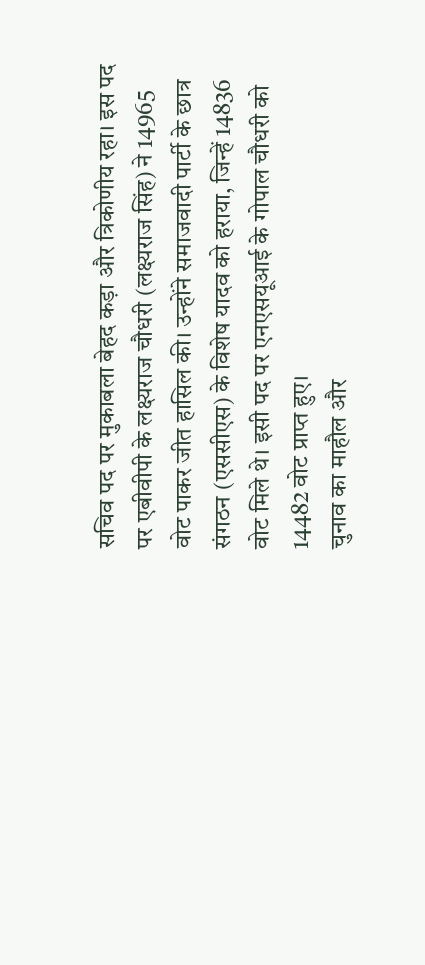सचिव पद पर मुकाबला बेहद कड़ा और त्रिकोणीय रहा। इस पद पर एबीवीपी के लक्ष्यराज चौधरी (लक्ष्यराज सिंह) ने 14965 वोट पाकर जीत हासिल की। उन्होंने समाजवादी पार्टी के छात्र संगठन (एससीएस) के विशेष यादव को हराया, जिन्हें 14836 वोट मिले थे। इसी पद पर एनएसयूआई के गोपाल चौधरी को 14482 वोट प्राप्त हुए।
चुनाव का माहौल और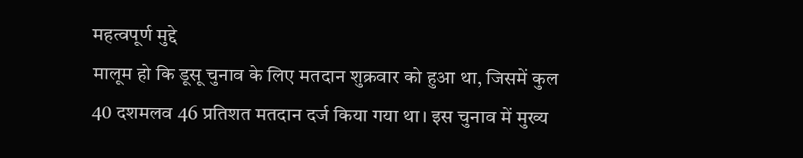महत्वपूर्ण मुद्दे
मालूम हो कि डूसू चुनाव के लिए मतदान शुक्रवार को हुआ था, जिसमें कुल 40 दशमलव 46 प्रतिशत मतदान दर्ज किया गया था। इस चुनाव में मुख्य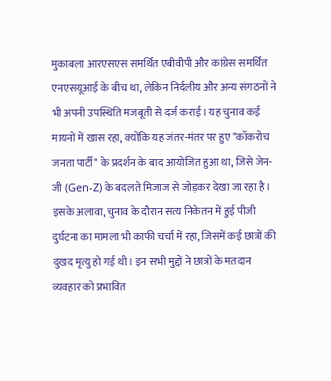मुकाबला आरएसएस समर्थित एबीवीपी और कांग्रेस समर्थित एनएसयूआई के बीच था, लेकिन निर्दलीय और अन्य संगठनों ने भी अपनी उपस्थिति मजबूती से दर्ज कराई। यह चुनाव कई मायनों में खास रहा, क्योंकि यह जंतर-मंतर पर हुए "कॉकरोच जनता पार्टी" के प्रदर्शन के बाद आयोजित हुआ था, जिसे जेन-जी (Gen-Z) के बदलते मिजाज से जोड़कर देखा जा रहा है। इसके अलावा, चुनाव के दौरान सत्य निकेतन में हुई पीजी दुर्घटना का मामला भी काफी चर्चा में रहा, जिसमें कई छात्रों की दुखद मृत्यु हो गई थी। इन सभी मुद्दों ने छात्रों के मतदान व्यवहार को प्रभावित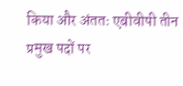किया और अंततः एबीवीपी तीन प्रमुख पदों पर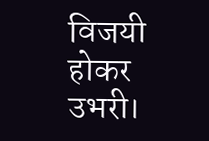विजयी होकर उभरी।